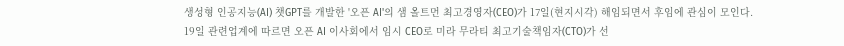생성형 인공지능(AI) 챗GPT를 개발한 '오픈 AI'의 샘 올트먼 최고경영자(CEO)가 17일(현지시각) 해임되면서 후임에 관심이 모인다.
19일 관련업계에 따르면 오픈 AI 이사회에서 임시 CEO로 미라 무라티 최고기술책임자(CTO)가 선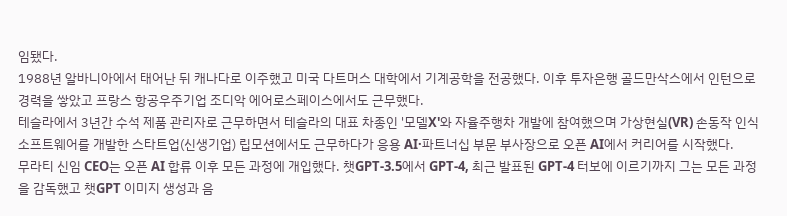임됐다.
1988년 알바니아에서 태어난 뒤 캐나다로 이주했고 미국 다트머스 대학에서 기계공학을 전공했다. 이후 투자은행 골드만삭스에서 인턴으로 경력을 쌓았고 프랑스 항공우주기업 조디악 에어로스페이스에서도 근무했다.
테슬라에서 3년간 수석 제품 관리자로 근무하면서 테슬라의 대표 차종인 '모델X'와 자율주행차 개발에 참여했으며 가상현실(VR) 손동작 인식 소프트웨어를 개발한 스타트업(신생기업) 립모션에서도 근무하다가 응용 AI·파트너십 부문 부사장으로 오픈 AI에서 커리어를 시작했다.
무라티 신임 CEO는 오픈 AI 합류 이후 모든 과정에 개입했다. 챗GPT-3.5에서 GPT-4, 최근 발표된 GPT-4 터보에 이르기까지 그는 모든 과정을 감독했고 챗GPT 이미지 생성과 음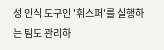성 인식 도구인 '휘스퍼'를 실행하는 팀도 관리하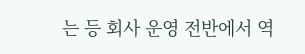는 등 회사 운영 전반에서 역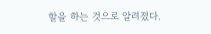할을 하는 것으로 알려졌다.